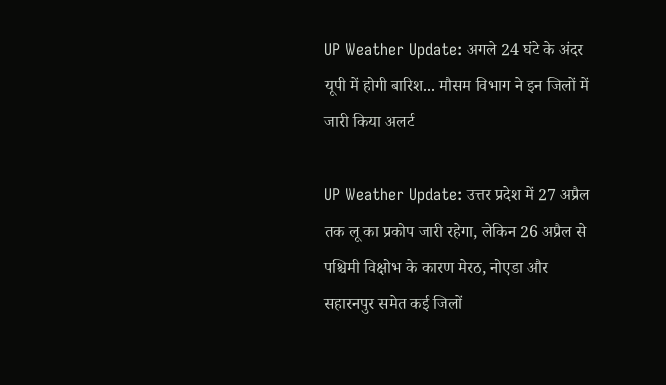UP Weather Update: अगले 24 घंटे के अंदर यूपी में होगी बारिश... मौसम विभाग ने इन जिलों में जारी किया अलर्ट

UP Weather Update: उत्तर प्रदेश में 27 अप्रैल तक लू का प्रकोप जारी रहेगा, लेकिन 26 अप्रैल से पश्चिमी विक्षोभ के कारण मेरठ, नोएडा और सहारनपुर समेत कई जिलों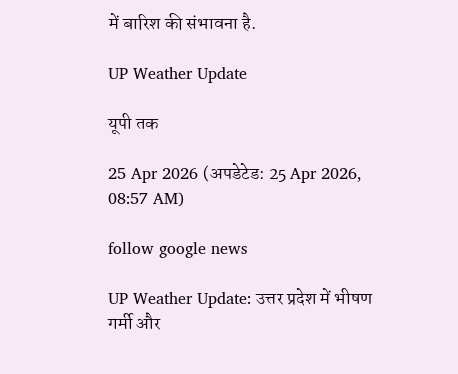में बारिश की संभावना है.

UP Weather Update

यूपी तक

25 Apr 2026 (अपडेटेड: 25 Apr 2026, 08:57 AM)

follow google news

UP Weather Update: उत्तर प्रदेश में भीषण गर्मी और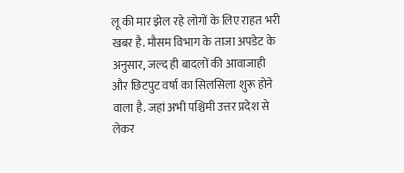लू की मार झेल रहे लोगों के लिए राहत भरी खबर है. मौसम विभाग के ताजा अपडेट के अनुसार, जल्द ही बादलों की आवाजाही और छिटपुट वर्षा का सिलसिला शुरू होने वाला है. जहां अभी पश्चिमी उत्तर प्रदेश से लेकर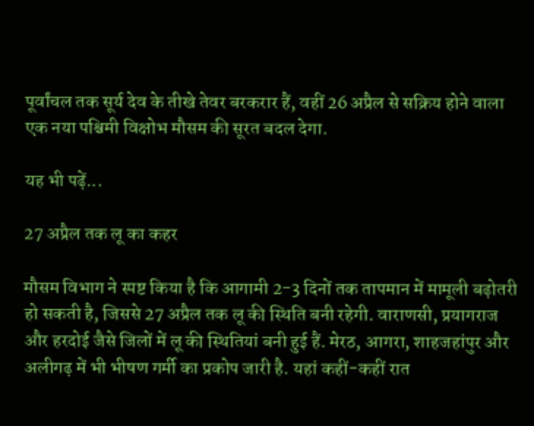पूर्वांचल तक सूर्य देव के तीखे तेवर बरकरार हैं, वहीं 26 अप्रैल से सक्रिय होने वाला एक नया पश्चिमी विक्षोभ मौसम की सूरत बदल देगा.

यह भी पढ़ें...

27 अप्रैल तक लू का कहर

मौसम विभाग ने स्पष्ट किया है कि आगामी 2-3 दिनों तक तापमान में मामूली बढ़ोतरी हो सकती है, जिससे 27 अप्रैल तक लू की स्थिति बनी रहेगी. वाराणसी, प्रयागराज और हरदोई जैसे जिलों में लू की स्थितियां बनी हुई हैं. मेरठ, आगरा, शाहजहांपुर और अलीगढ़ में भी भीषण गर्मी का प्रकोप जारी है. यहां कहीं-कहीं रात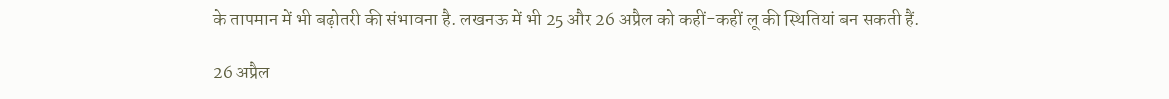के तापमान में भी बढ़ोतरी की संभावना है. लखनऊ में भी 25 और 26 अप्रैल को कहीं-कहीं लू की स्थितियां बन सकती हैं.

26 अप्रैल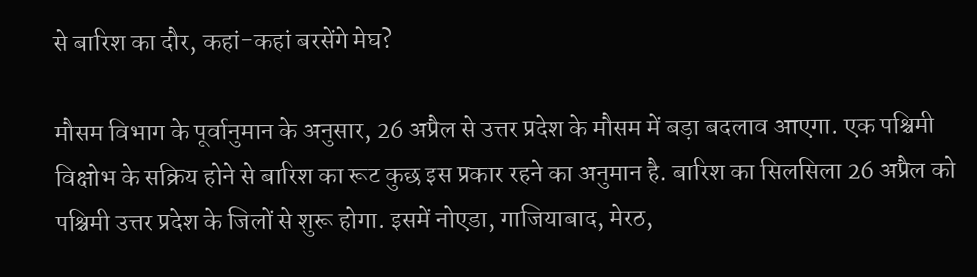से बारिश का दौर, कहां-कहां बरसेंगे मेघ?

मौसम विभाग के पूर्वानुमान के अनुसार, 26 अप्रैल से उत्तर प्रदेश के मौसम में बड़ा बदलाव आएगा. एक पश्चिमी विक्षोभ के सक्रिय होने से बारिश का रूट कुछ इस प्रकार रहने का अनुमान है. बारिश का सिलसिला 26 अप्रैल को पश्चिमी उत्तर प्रदेश के जिलों से शुरू होगा. इसमें नोएडा, गाजियाबाद, मेरठ,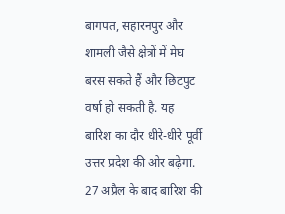बागपत, सहारनपुर और शामली जैसे क्षेत्रों में मेघ बरस सकते हैं और छिटपुट वर्षा हो सकती है. यह बारिश का दौर धीरे-धीरे पूर्वी उत्तर प्रदेश की ओर बढ़ेगा. 27 अप्रैल के बाद बारिश की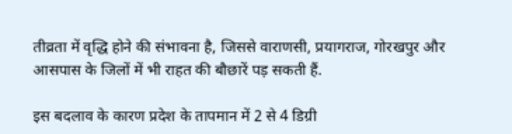तीव्रता में वृद्धि होने की संभावना है, जिससे वाराणसी, प्रयागराज, गोरखपुर और आसपास के जिलों में भी राहत की बौछारें पड़ सकती हैं.

इस बदलाव के कारण प्रदेश के तापमान में 2 से 4 डिग्री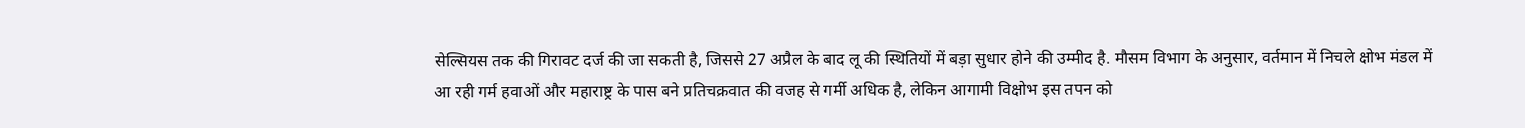सेल्सियस तक की गिरावट दर्ज की जा सकती है, जिससे 27 अप्रैल के बाद लू की स्थितियों में बड़ा सुधार होने की उम्मीद है. मौसम विभाग के अनुसार, वर्तमान में निचले क्षोभ मंडल में आ रही गर्म हवाओं और महाराष्ट्र के पास बने प्रतिचक्रवात की वजह से गर्मी अधिक है, लेकिन आगामी विक्षोभ इस तपन को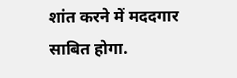शांत करने में मददगार साबित होगा.